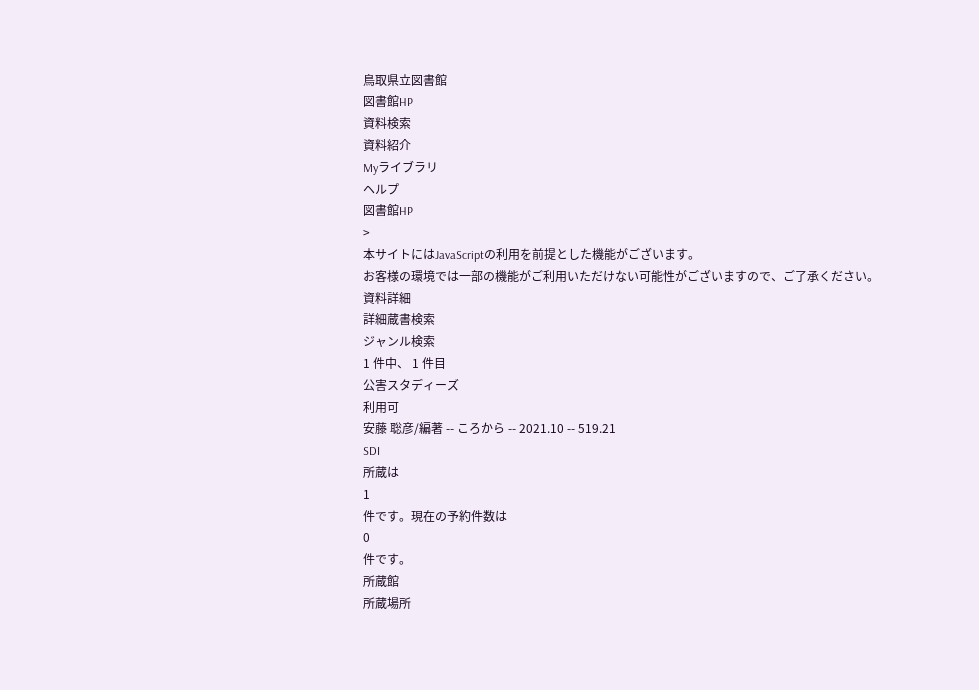鳥取県立図書館
図書館HP
資料検索
資料紹介
Myライブラリ
ヘルプ
図書館HP
>
本サイトにはJavaScriptの利用を前提とした機能がございます。
お客様の環境では一部の機能がご利用いただけない可能性がございますので、ご了承ください。
資料詳細
詳細蔵書検索
ジャンル検索
1 件中、 1 件目
公害スタディーズ
利用可
安藤 聡彦/編著 -- ころから -- 2021.10 -- 519.21
SDI
所蔵は
1
件です。現在の予約件数は
0
件です。
所蔵館
所蔵場所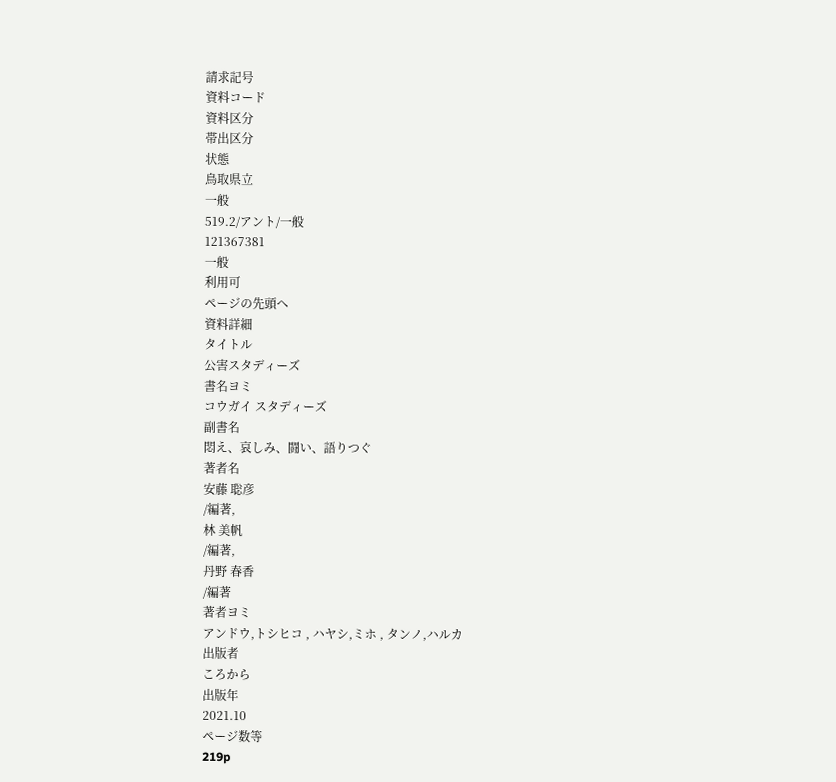請求記号
資料コード
資料区分
帯出区分
状態
鳥取県立
一般
519.2/アント/一般
121367381
一般
利用可
ページの先頭へ
資料詳細
タイトル
公害スタディーズ
書名ヨミ
コウガイ スタディーズ
副書名
悶え、哀しみ、闘い、語りつぐ
著者名
安藤 聡彦
/編著,
林 美帆
/編著,
丹野 春香
/編著
著者ヨミ
アンドウ,トシヒコ , ハヤシ,ミホ , タンノ,ハルカ
出版者
ころから
出版年
2021.10
ページ数等
219p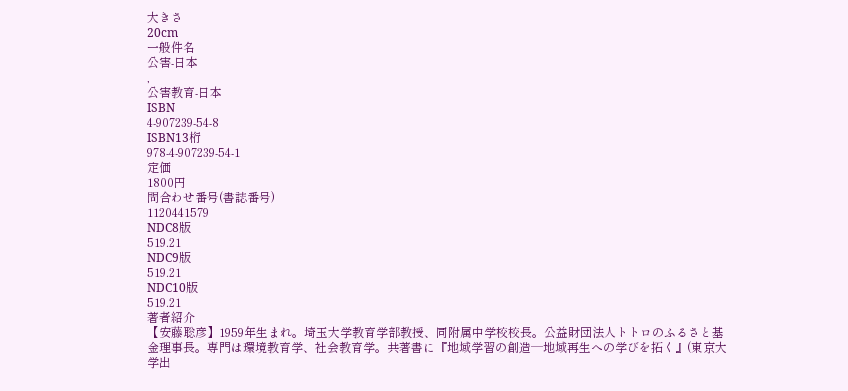大きさ
20cm
一般件名
公害-日本
,
公害教育-日本
ISBN
4-907239-54-8
ISBN13桁
978-4-907239-54-1
定価
1800円
問合わせ番号(書誌番号)
1120441579
NDC8版
519.21
NDC9版
519.21
NDC10版
519.21
著者紹介
【安藤聡彦】1959年生まれ。埼玉大学教育学部教授、同附属中学校校長。公益財団法人トトロのふるさと基金理事長。専門は環境教育学、社会教育学。共著書に『地域学習の創造─地域再生への学びを拓く』(東京大学出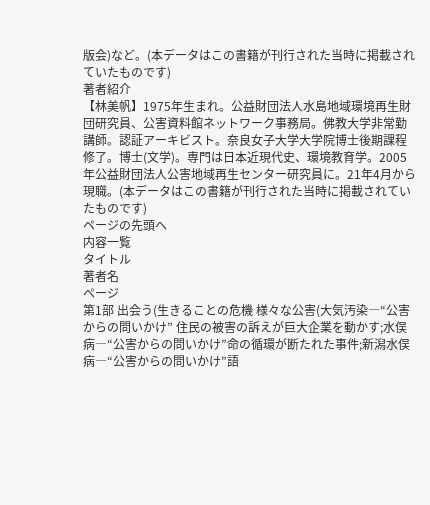版会)など。(本データはこの書籍が刊行された当時に掲載されていたものです)
著者紹介
【林美帆】1975年生まれ。公益財団法人水島地域環境再生財団研究員、公害資料館ネットワーク事務局。佛教大学非常勤講師。認証アーキビスト。奈良女子大学大学院博士後期課程修了。博士(文学)。専門は日本近現代史、環境教育学。2005年公益財団法人公害地域再生センター研究員に。21年4月から現職。(本データはこの書籍が刊行された当時に掲載されていたものです)
ページの先頭へ
内容一覧
タイトル
著者名
ページ
第1部 出会う(生きることの危機 様々な公害(大気汚染―“公害からの問いかけ” 住民の被害の訴えが巨大企業を動かす;水俣病―“公害からの問いかけ”命の循環が断たれた事件;新潟水俣病―“公害からの問いかけ”語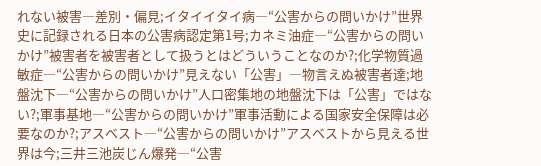れない被害―差別・偏見;イタイイタイ病―“公害からの問いかけ”世界史に記録される日本の公害病認定第1号;カネミ油症―“公害からの問いかけ”被害者を被害者として扱うとはどういうことなのか?;化学物質過敏症―“公害からの問いかけ”見えない「公害」―物言えぬ被害者達;地盤沈下―“公害からの問いかけ”人口密集地の地盤沈下は「公害」ではない?;軍事基地―“公害からの問いかけ”軍事活動による国家安全保障は必要なのか?;アスベスト―“公害からの問いかけ”アスベストから見える世界は今;三井三池炭じん爆発―“公害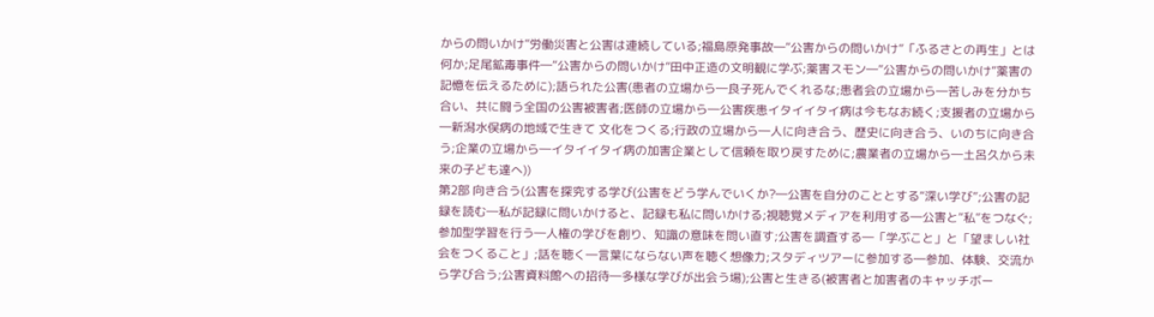からの問いかけ”労働災害と公害は連続している;福島原発事故―“公害からの問いかけ”「ふるさとの再生」とは何か;足尾鉱毒事件―“公害からの問いかけ”田中正造の文明観に学ぶ;薬害スモン―“公害からの問いかけ”薬害の記憶を伝えるために);語られた公害(患者の立場から―良子死んでくれるな;患者会の立場から―苦しみを分かち合い、共に闘う全国の公害被害者;医師の立場から―公害疾患イタイイタイ病は今もなお続く;支援者の立場から―新潟水俣病の地域で生きて 文化をつくる;行政の立場から―人に向き合う、歴史に向き合う、いのちに向き合う;企業の立場から―イタイイタイ病の加害企業として信頼を取り戻すために;農業者の立場から―土呂久から未来の子ども達へ))
第2部 向き合う(公害を探究する学び(公害をどう学んでいくか?―公害を自分のこととする“深い学び”;公害の記録を読む―私が記録に問いかけると、記録も私に問いかける;視聴覚メディアを利用する―公害と“私”をつなぐ;参加型学習を行う―人権の学びを創り、知識の意味を問い直す;公害を調査する―「学ぶこと」と「望ましい社会をつくること」;話を聴く―言葉にならない声を聴く想像力;スタディツアーに参加する―参加、体験、交流から学び合う;公害資料館への招待―多様な学びが出会う場);公害と生きる(被害者と加害者のキャッチボー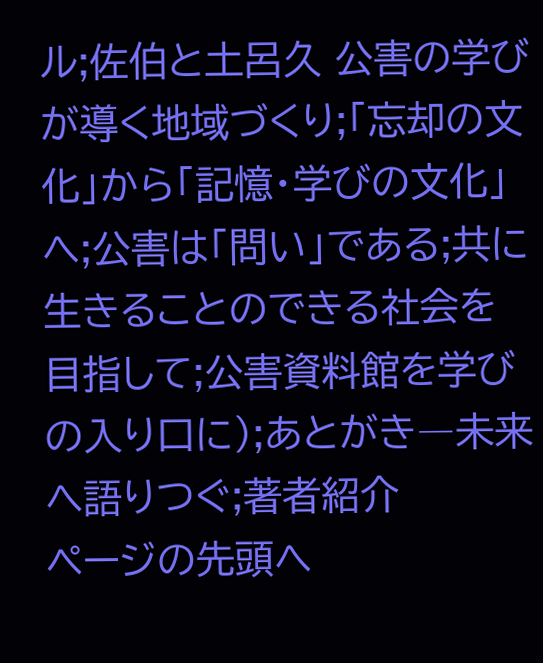ル;佐伯と土呂久 公害の学びが導く地域づくり;「忘却の文化」から「記憶・学びの文化」へ;公害は「問い」である;共に生きることのできる社会を目指して;公害資料館を学びの入り口に);あとがき―未来へ語りつぐ;著者紹介
ページの先頭へ